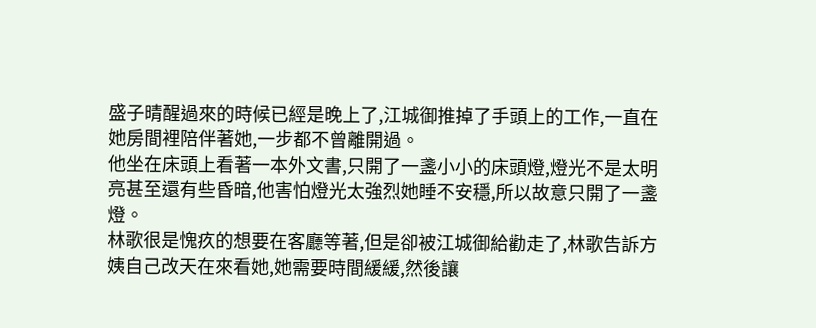盛子晴醒過來的時候已經是晚上了,江城御推掉了手頭上的工作,一直在她房間裡陪伴著她,一步都不曾離開過。
他坐在床頭上看著一本外文書,只開了一盞小小的床頭燈,燈光不是太明亮甚至還有些昏暗,他害怕燈光太強烈她睡不安穩,所以故意只開了一盞燈。
林歌很是愧疚的想要在客廳等著,但是卻被江城御給勸走了,林歌告訴方姨自己改天在來看她,她需要時間緩緩,然後讓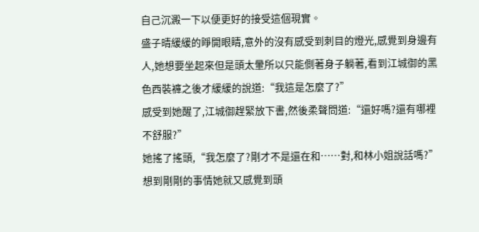自己沉澱一下以便更好的接受這個現實。
盛子晴緩緩的睜開眼睛,意外的沒有感受到刺目的燈光,感覺到身邊有人,她想要坐起來但是頭太暈所以只能側著身子躺著,看到江城御的黑色西裝褲之後才緩緩的說道:“我這是怎麼了?”
感受到她醒了,江城御趕緊放下書,然後柔聲問道:“還好嗎?還有哪裡不舒服?”
她搖了搖頭,“我怎麼了?剛才不是還在和……對,和林小姐說話嗎?”想到剛剛的事情她就又感覺到頭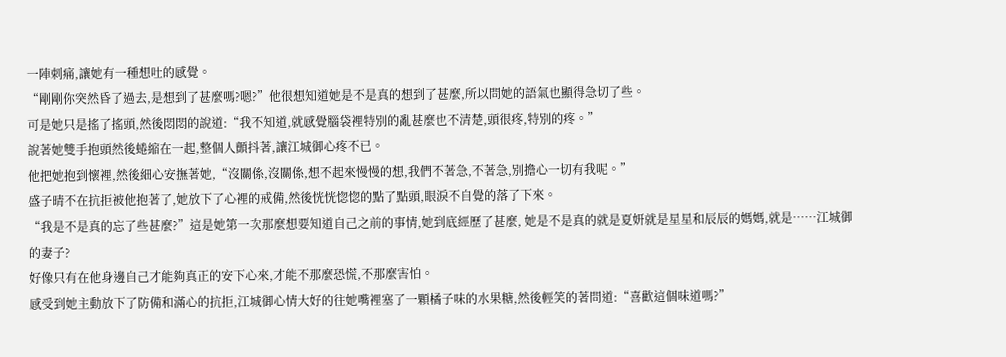一陣刺痛,讓她有一種想吐的感覺。
“剛剛你突然昏了過去,是想到了甚麼嗎?嗯?”他很想知道她是不是真的想到了甚麼,所以問她的語氣也顯得急切了些。
可是她只是搖了搖頭,然後悶悶的說道:“我不知道,就感覺腦袋裡特別的亂甚麼也不清楚,頭很疼,特別的疼。”
說著她雙手抱頭然後蜷縮在一起,整個人顫抖著,讓江城御心疼不已。
他把她抱到懷裡,然後細心安撫著她,“沒關係,沒關係,想不起來慢慢的想,我們不著急,不著急,別擔心一切有我呢。”
盛子晴不在抗拒被他抱著了,她放下了心裡的戒備,然後恍恍惚惚的點了點頭,眼淚不自覺的落了下來。
“我是不是真的忘了些甚麼?”這是她第一次那麼想要知道自己之前的事情,她到底經歷了甚麼, 她是不是真的就是夏妍就是星星和辰辰的媽媽,就是……江城御的妻子?
好像只有在他身邊自己才能夠真正的安下心來,才能不那麼恐慌,不那麼害怕。
感受到她主動放下了防備和滿心的抗拒,江城御心情大好的往她嘴裡塞了一顆橘子味的水果糖,然後輕笑的著問道:“喜歡這個味道嗎?”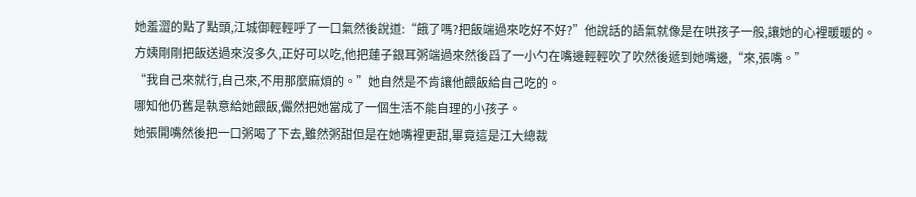她羞澀的點了點頭,江城御輕輕呼了一口氣然後說道:“餓了嗎?把飯端過來吃好不好?”他說話的語氣就像是在哄孩子一般,讓她的心裡暖暖的。
方姨剛剛把飯送過來沒多久,正好可以吃,他把蓮子銀耳粥端過來然後舀了一小勺在嘴邊輕輕吹了吹然後遞到她嘴邊,“來,張嘴。”
“我自己來就行,自己來,不用那麼麻煩的。”她自然是不肯讓他餵飯給自己吃的。
哪知他仍舊是執意給她餵飯,儼然把她當成了一個生活不能自理的小孩子。
她張開嘴然後把一口粥喝了下去,雖然粥甜但是在她嘴裡更甜,畢竟這是江大總裁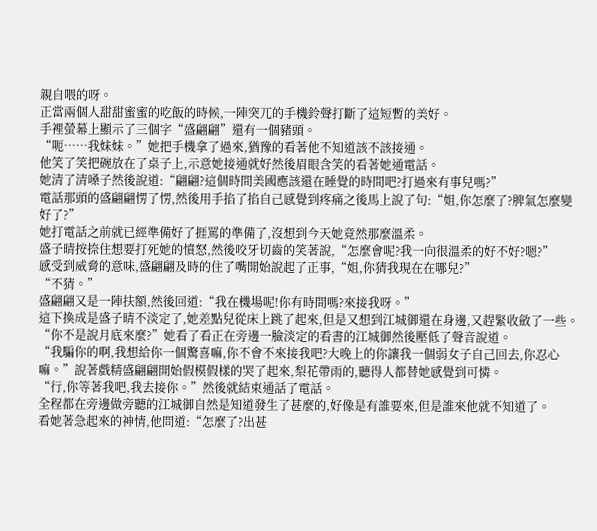親自喂的呀。
正當兩個人甜甜蜜蜜的吃飯的時候,一陣突兀的手機鈴聲打斷了這短暫的美好。
手裡螢幕上顯示了三個字“盛翩翩”還有一個豬頭。
“呃……我妹妹。”她把手機拿了過來,猶豫的看著他不知道該不該接通。
他笑了笑把碗放在了桌子上,示意她接通就好然後眉眼含笑的看著她通電話。
她清了清嗓子然後說道:“翩翩?這個時間美國應該還在睡覺的時間吧?打過來有事兒嗎?”
電話那頭的盛翩翩愣了愣,然後用手掐了掐自己感覺到疼痛之後馬上說了句:“姐,你怎麼了?脾氣怎麼變好了?”
她打電話之前就已經準備好了捱罵的準備了,沒想到今天她竟然那麼溫柔。
盛子晴按捺住想要打死她的憤怒,然後咬牙切齒的笑著說,“怎麼會呢?我一向很溫柔的好不好?嗯?”
感受到威脅的意味,盛翩翩及時的住了嘴開始說起了正事,“姐,你猜我現在在哪兒?”
“不猜。”
盛翩翩又是一陣扶額,然後回道:“我在機場呢!你有時間嗎?來接我呀。”
這下換成是盛子晴不淡定了,她差點兒從床上跳了起來,但是又想到江城御還在身邊,又趕緊收斂了一些。
“你不是說月底來麼?”她看了看正在旁邊一臉淡定的看書的江城御然後壓低了聲音說道。
“我騙你的啊,我想給你一個驚喜嘛,你不會不來接我吧?大晚上的你讓我一個弱女子自己回去,你忍心嘛。”說著戲精盛翩翩開始假模假樣的哭了起來,梨花帶雨的,聽得人都替她感覺到可憐。
“行,你等著我吧,我去接你。”然後就結束通話了電話。
全程都在旁邊做旁聽的江城御自然是知道發生了甚麼的,好像是有誰要來,但是誰來他就不知道了。
看她著急起來的神情,他問道:“怎麼了?出甚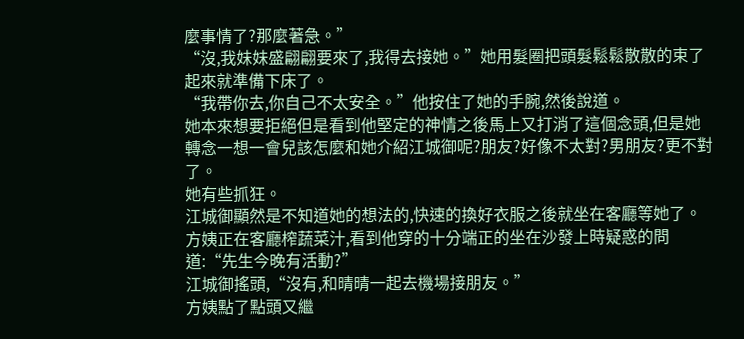麼事情了?那麼著急。”
“沒,我妹妹盛翩翩要來了,我得去接她。”她用髮圈把頭髮鬆鬆散散的束了起來就準備下床了。
“我帶你去,你自己不太安全。”他按住了她的手腕,然後說道。
她本來想要拒絕但是看到他堅定的神情之後馬上又打消了這個念頭,但是她轉念一想一會兒該怎麼和她介紹江城御呢?朋友?好像不太對?男朋友?更不對了。
她有些抓狂。
江城御顯然是不知道她的想法的,快速的換好衣服之後就坐在客廳等她了。
方姨正在客廳榨蔬菜汁,看到他穿的十分端正的坐在沙發上時疑惑的問道:“先生今晚有活動?”
江城御搖頭,“沒有,和晴晴一起去機場接朋友。”
方姨點了點頭又繼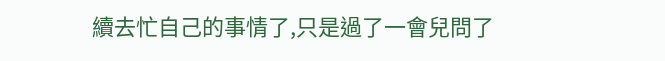續去忙自己的事情了,只是過了一會兒問了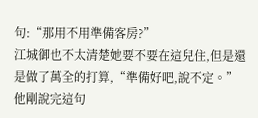句:“那用不用準備客房?”
江城御也不太清楚她要不要在這兒住,但是還是做了萬全的打算,“準備好吧,說不定。”
他剛說完這句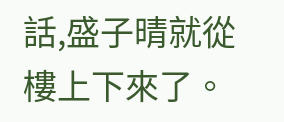話,盛子晴就從樓上下來了。